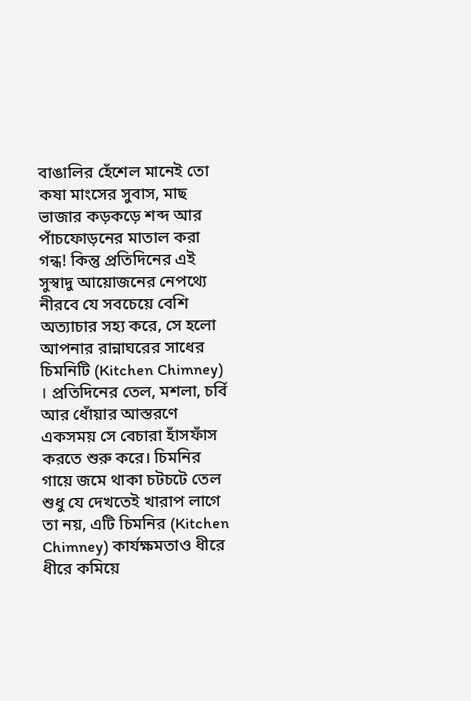বাঙালির হেঁশেল মানেই তো কষা মাংসের সুবাস, মাছ ভাজার কড়কড়ে শব্দ আর পাঁচফোড়নের মাতাল করা গন্ধ! কিন্তু প্রতিদিনের এই সুস্বাদু আয়োজনের নেপথ্যে নীরবে যে সবচেয়ে বেশি অত্যাচার সহ্য করে, সে হলো আপনার রান্নাঘরের সাধের চিমনিটি (Kitchen Chimney) । প্রতিদিনের তেল, মশলা, চর্বি আর ধোঁয়ার আস্তরণে একসময় সে বেচারা হাঁসফাঁস করতে শুরু করে। চিমনির গায়ে জমে থাকা চটচটে তেল শুধু যে দেখতেই খারাপ লাগে তা নয়, এটি চিমনির (Kitchen Chimney) কার্যক্ষমতাও ধীরে ধীরে কমিয়ে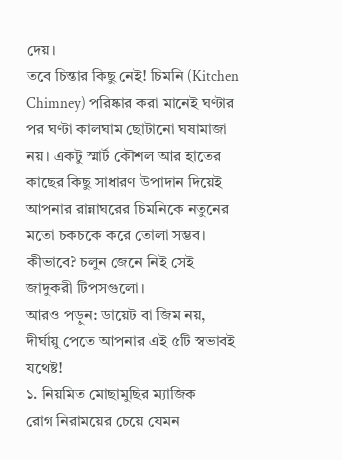দেয়।
তবে চিন্তার কিছু নেই! চিমনি (Kitchen Chimney) পরিষ্কার করা মানেই ঘণ্টার পর ঘণ্টা কালঘাম ছোটানো ঘষামাজা নয়। একটু স্মার্ট কৌশল আর হাতের কাছের কিছু সাধারণ উপাদান দিয়েই আপনার রান্নাঘরের চিমনিকে নতুনের মতো চকচকে করে তোলা সম্ভব। কীভাবে? চলুন জেনে নিই সেই জাদুকরী টিপসগুলো।
আরও পড়ুন: ডায়েট বা জিম নয়, দীর্ঘায়ু পেতে আপনার এই ৫টি স্বভাবই যথেষ্ট!
১. নিয়মিত মোছামুছির ম্যাজিক
রোগ নিরাময়ের চেয়ে যেমন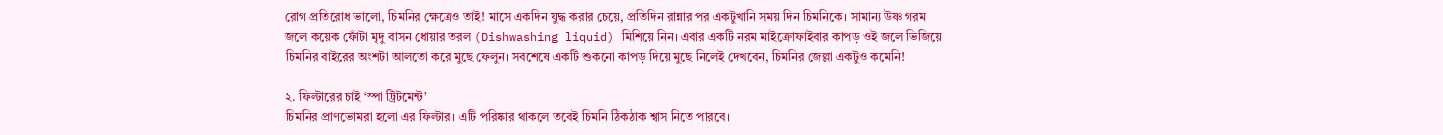রোগ প্রতিরোধ ভালো, চিমনির ক্ষেত্রেও তাই! মাসে একদিন যুদ্ধ করার চেয়ে, প্রতিদিন রান্নার পর একটুখানি সময় দিন চিমনিকে। সামান্য উষ্ণ গরম জলে কয়েক ফোঁটা মৃদু বাসন ধোয়ার তরল (Dishwashing liquid) মিশিয়ে নিন। এবার একটি নরম মাইক্রোফাইবার কাপড় ওই জলে ভিজিয়ে চিমনির বাইরের অংশটা আলতো করে মুছে ফেলুন। সবশেষে একটি শুকনো কাপড় দিয়ে মুছে নিলেই দেখবেন, চিমনির জেল্লা একটুও কমেনি!

২. ফিল্টারের চাই ‘স্পা ট্রিটমেন্ট’
চিমনির প্রাণভোমরা হলো এর ফিল্টার। এটি পরিষ্কার থাকলে তবেই চিমনি ঠিকঠাক শ্বাস নিতে পারবে।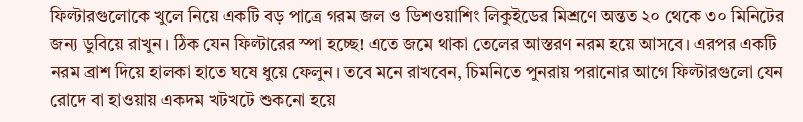ফিল্টারগুলোকে খুলে নিয়ে একটি বড় পাত্রে গরম জল ও ডিশওয়াশিং লিকুইডের মিশ্রণে অন্তত ২০ থেকে ৩০ মিনিটের জন্য ডুবিয়ে রাখুন। ঠিক যেন ফিল্টারের স্পা হচ্ছে! এতে জমে থাকা তেলের আস্তরণ নরম হয়ে আসবে। এরপর একটি নরম ব্রাশ দিয়ে হালকা হাতে ঘষে ধুয়ে ফেলুন। তবে মনে রাখবেন, চিমনিতে পুনরায় পরানোর আগে ফিল্টারগুলো যেন রোদে বা হাওয়ায় একদম খটখটে শুকনো হয়ে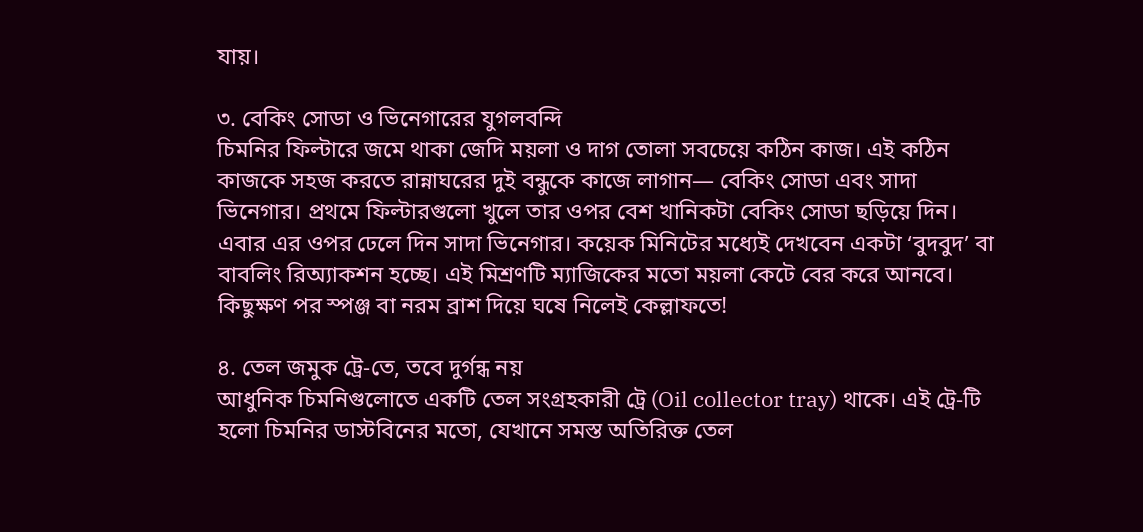যায়।

৩. বেকিং সোডা ও ভিনেগারের যুগলবন্দি
চিমনির ফিল্টারে জমে থাকা জেদি ময়লা ও দাগ তোলা সবচেয়ে কঠিন কাজ। এই কঠিন কাজকে সহজ করতে রান্নাঘরের দুই বন্ধুকে কাজে লাগান— বেকিং সোডা এবং সাদা ভিনেগার। প্রথমে ফিল্টারগুলো খুলে তার ওপর বেশ খানিকটা বেকিং সোডা ছড়িয়ে দিন। এবার এর ওপর ঢেলে দিন সাদা ভিনেগার। কয়েক মিনিটের মধ্যেই দেখবেন একটা ‘বুদবুদ’ বা বাবলিং রিঅ্যাকশন হচ্ছে। এই মিশ্রণটি ম্যাজিকের মতো ময়লা কেটে বের করে আনবে। কিছুক্ষণ পর স্পঞ্জ বা নরম ব্রাশ দিয়ে ঘষে নিলেই কেল্লাফতে!

৪. তেল জমুক ট্রে-তে, তবে দুর্গন্ধ নয়
আধুনিক চিমনিগুলোতে একটি তেল সংগ্রহকারী ট্রে (Oil collector tray) থাকে। এই ট্রে-টি হলো চিমনির ডাস্টবিনের মতো, যেখানে সমস্ত অতিরিক্ত তেল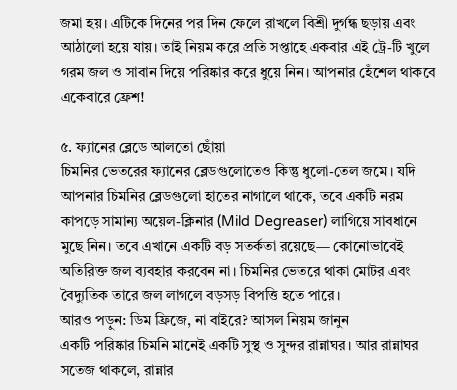জমা হয়। এটিকে দিনের পর দিন ফেলে রাখলে বিশ্রী দুর্গন্ধ ছড়ায় এবং আঠালো হয়ে যায়। তাই নিয়ম করে প্রতি সপ্তাহে একবার এই ট্রে-টি খুলে গরম জল ও সাবান দিয়ে পরিষ্কার করে ধুয়ে নিন। আপনার হেঁশেল থাকবে একেবারে ফ্রেশ!

৫. ফ্যানের ব্লেডে আলতো ছোঁয়া
চিমনির ভেতরের ফ্যানের ব্লেডগুলোতেও কিন্তু ধুলো-তেল জমে। যদি আপনার চিমনির ব্লেডগুলো হাতের নাগালে থাকে, তবে একটি নরম কাপড়ে সামান্য অয়েল-ক্লিনার (Mild Degreaser) লাগিয়ে সাবধানে মুছে নিন। তবে এখানে একটি বড় সতর্কতা রয়েছে— কোনোভাবেই অতিরিক্ত জল ব্যবহার করবেন না। চিমনির ভেতরে থাকা মোটর এবং বৈদ্যুতিক তারে জল লাগলে বড়সড় বিপত্তি হতে পারে।
আরও পড়ুন: ডিম ফ্রিজে, না বাইরে? আসল নিয়ম জানুন
একটি পরিষ্কার চিমনি মানেই একটি সুস্থ ও সুন্দর রান্নাঘর। আর রান্নাঘর সতেজ থাকলে, রান্নার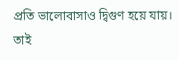প্রতি ভালোবাসাও দ্বিগুণ হয়ে যায়। তাই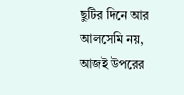ছুটির দিনে আর আলসেমি নয়, আজই উপরের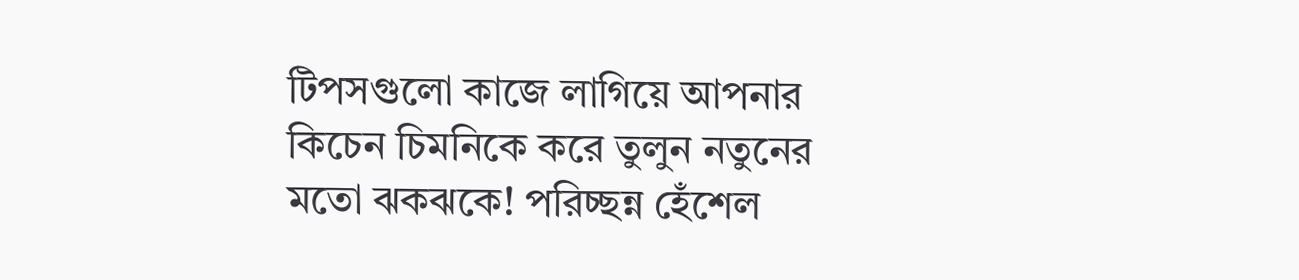টিপসগুলো কাজে লাগিয়ে আপনার কিচেন চিমনিকে করে তুলুন নতুনের মতো ঝকঝকে! পরিচ্ছন্ন হেঁশেল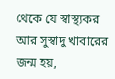থেকে যে স্বাস্থ্যকর আর সুস্বাদু খাবারের জন্ম হয়,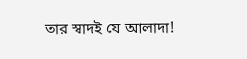তার স্বাদই যে আলাদা!